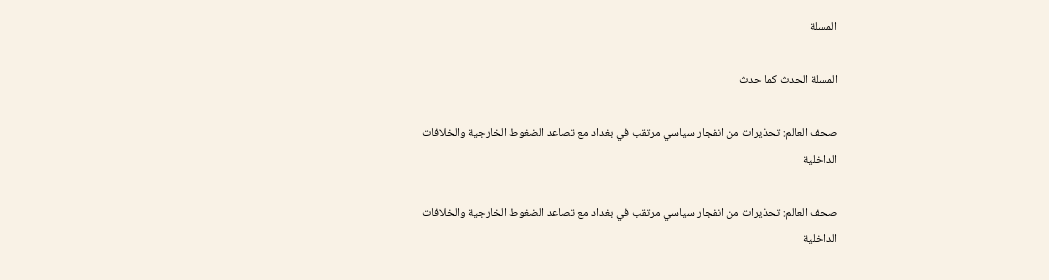المسلة

المسلة الحدث كما حدث

صحف العالم: تحذيرات من انفجار سياسي مرتقب في بغداد مع تصاعد الضغوط الخارجية والخلافات الداخلية

صحف العالم: تحذيرات من انفجار سياسي مرتقب في بغداد مع تصاعد الضغوط الخارجية والخلافات الداخلية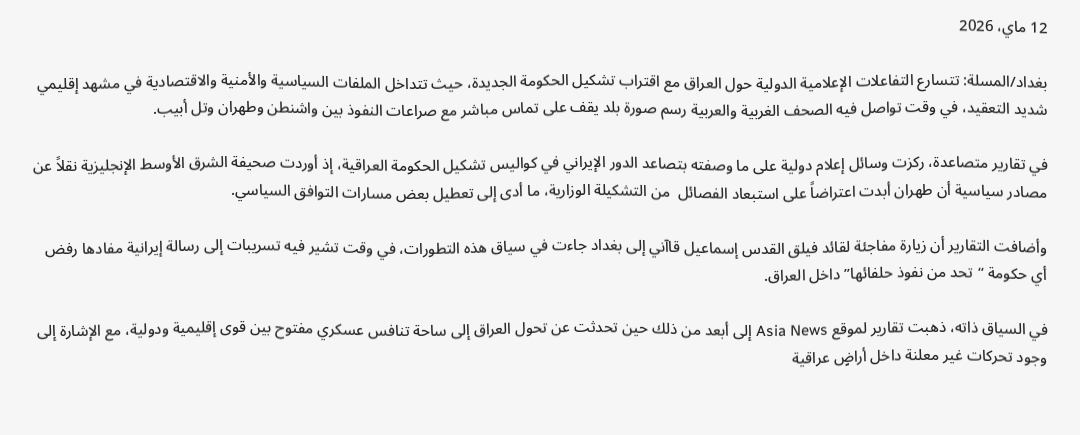12 ماي، 2026

بغداد/المسلة: تتسارع التفاعلات الإعلامية الدولية حول العراق مع اقتراب تشكيل الحكومة الجديدة، حيث تتداخل الملفات السياسية والأمنية والاقتصادية في مشهد إقليمي شديد التعقيد، في وقت تواصل فيه الصحف الغربية والعربية رسم صورة بلد يقف على تماس مباشر مع صراعات النفوذ بين واشنطن وطهران وتل أبيب.

في تقارير متصاعدة، ركزت وسائل إعلام دولية على ما وصفته بتصاعد الدور الإيراني في كواليس تشكيل الحكومة العراقية، إذ أوردت صحيفة الشرق الأوسط الإنجليزية نقلاً عن مصادر سياسية أن طهران أبدت اعتراضاً على استبعاد الفصائل  من التشكيلة الوزارية، ما أدى إلى تعطيل بعض مسارات التوافق السياسي.

وأضافت التقارير أن زيارة مفاجئة لقائد فيلق القدس إسماعيل قاآني إلى بغداد جاءت في سياق هذه التطورات، في وقت تشير فيه تسريبات إلى رسالة إيرانية مفادها رفض أي حكومة “تحد من نفوذ حلفائها” داخل العراق.

في السياق ذاته، ذهبت تقارير لموقع Asia News إلى أبعد من ذلك حين تحدثت عن تحول العراق إلى ساحة تنافس عسكري مفتوح بين قوى إقليمية ودولية، مع الإشارة إلى وجود تحركات غير معلنة داخل أراضٍ عراقية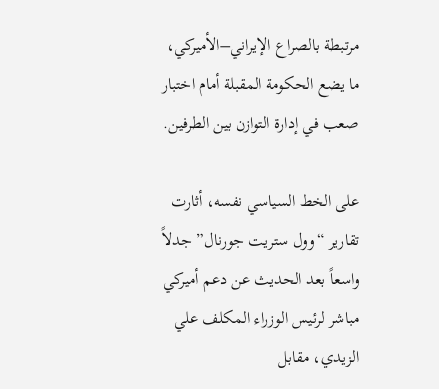مرتبطة بالصراع الإيراني–الأميركي، ما يضع الحكومة المقبلة أمام اختبار صعب في إدارة التوازن بين الطرفين.

على الخط السياسي نفسه، أثارت تقارير “وول ستريت جورنال” جدلاً واسعاً بعد الحديث عن دعم أميركي مباشر لرئيس الوزراء المكلف علي الزيدي، مقابل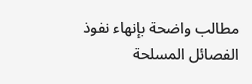مطالب واضحة بإنهاء نفوذ الفصائل المسلحة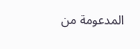المدعومة من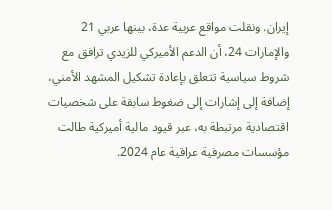إيران. ونقلت مواقع عربية عدة، بينها عربي 21 والإمارات 24، أن الدعم الأميركي للزيدي ترافق مع شروط سياسية تتعلق بإعادة تشكيل المشهد الأمني، إضافة إلى إشارات إلى ضغوط سابقة على شخصيات اقتصادية مرتبطة به، عبر قيود مالية أميركية طالت مؤسسات مصرفية عراقية عام 2024.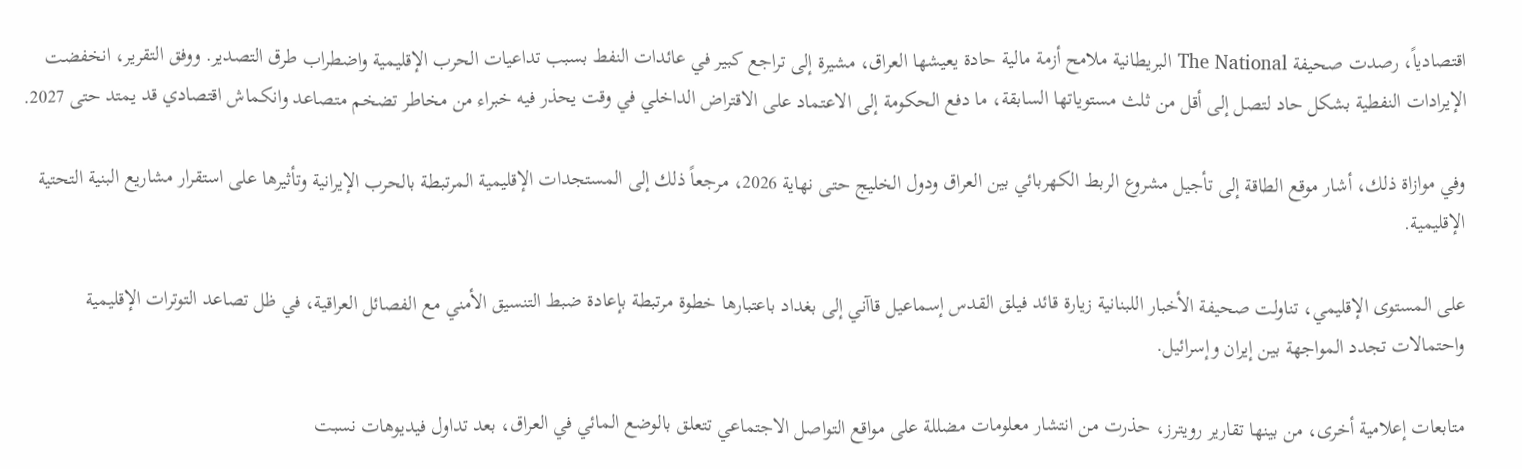اقتصادياً، رصدت صحيفة The National البريطانية ملامح أزمة مالية حادة يعيشها العراق، مشيرة إلى تراجع كبير في عائدات النفط بسبب تداعيات الحرب الإقليمية واضطراب طرق التصدير. ووفق التقرير، انخفضت الإيرادات النفطية بشكل حاد لتصل إلى أقل من ثلث مستوياتها السابقة، ما دفع الحكومة إلى الاعتماد على الاقتراض الداخلي في وقت يحذر فيه خبراء من مخاطر تضخم متصاعد وانكماش اقتصادي قد يمتد حتى 2027.

وفي موازاة ذلك، أشار موقع الطاقة إلى تأجيل مشروع الربط الكهربائي بين العراق ودول الخليج حتى نهاية 2026، مرجعاً ذلك إلى المستجدات الإقليمية المرتبطة بالحرب الإيرانية وتأثيرها على استقرار مشاريع البنية التحتية الإقليمية.

على المستوى الإقليمي، تناولت صحيفة الأخبار اللبنانية زيارة قائد فيلق القدس إسماعيل قاآني إلى بغداد باعتبارها خطوة مرتبطة بإعادة ضبط التنسيق الأمني مع الفصائل العراقية، في ظل تصاعد التوترات الإقليمية واحتمالات تجدد المواجهة بين إيران وإسرائيل.

متابعات إعلامية أخرى، من بينها تقارير رويترز، حذرت من انتشار معلومات مضللة على مواقع التواصل الاجتماعي تتعلق بالوضع المائي في العراق، بعد تداول فيديوهات نسبت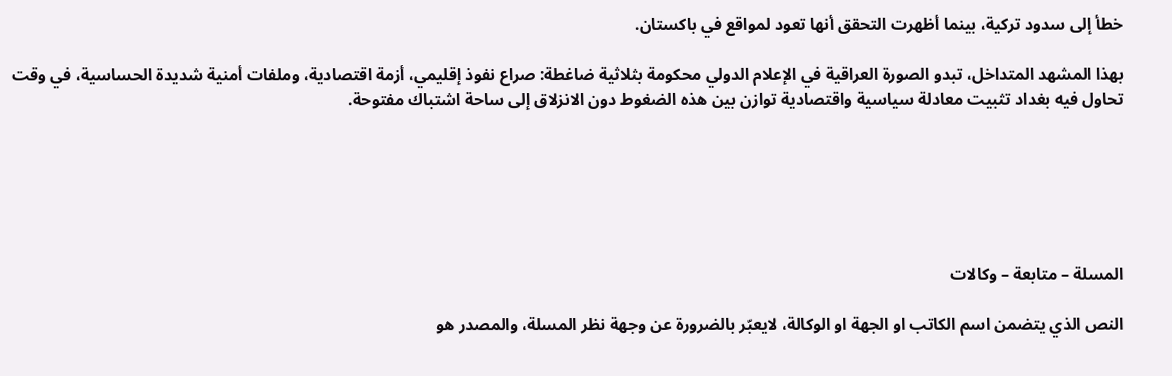خطأ إلى سدود تركية، بينما أظهرت التحقق أنها تعود لمواقع في باكستان.

بهذا المشهد المتداخل، تبدو الصورة العراقية في الإعلام الدولي محكومة بثلاثية ضاغطة: صراع نفوذ إقليمي، أزمة اقتصادية، وملفات أمنية شديدة الحساسية، في وقت تحاول فيه بغداد تثبيت معادلة سياسية واقتصادية توازن بين هذه الضغوط دون الانزلاق إلى ساحة اشتباك مفتوحة.






المسلة – متابعة – وكالات

النص الذي يتضمن اسم الكاتب او الجهة او الوكالة، لايعبّر بالضرورة عن وجهة نظر المسلة، والمصدر هو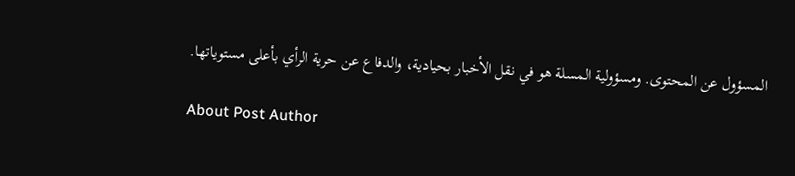المسؤول عن المحتوى. ومسؤولية المسلة هو في نقل الأخبار بحيادية، والدفاع عن حرية الرأي بأعلى مستوياتها.

About Post Author